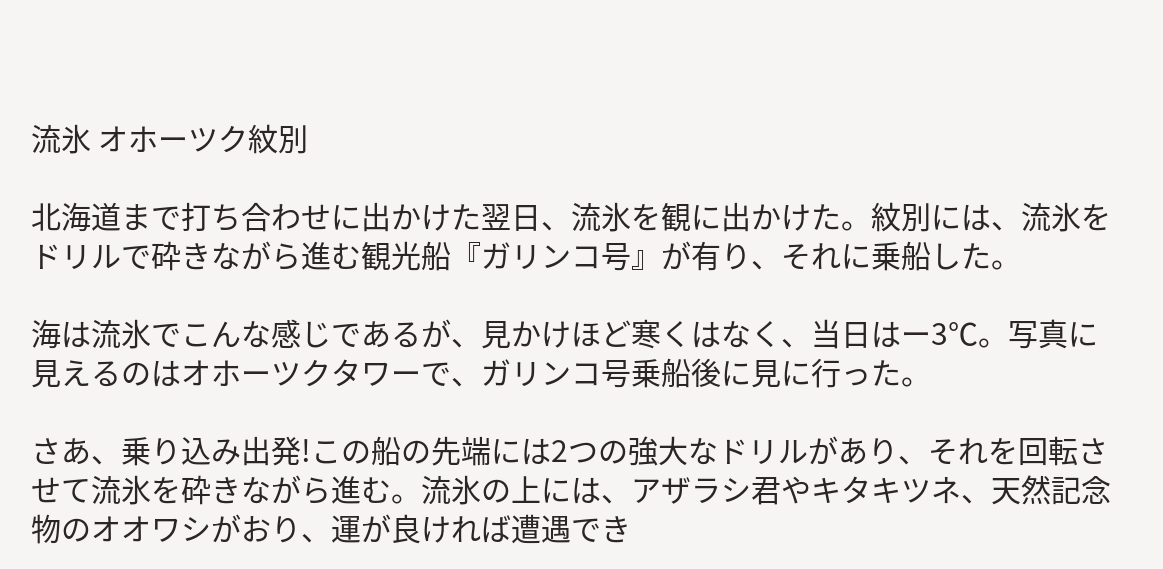流氷 オホーツク紋別

北海道まで打ち合わせに出かけた翌日、流氷を観に出かけた。紋別には、流氷をドリルで砕きながら進む観光船『ガリンコ号』が有り、それに乗船した。

海は流氷でこんな感じであるが、見かけほど寒くはなく、当日はー3℃。写真に見えるのはオホーツクタワーで、ガリンコ号乗船後に見に行った。

さあ、乗り込み出発!この船の先端には2つの強大なドリルがあり、それを回転させて流氷を砕きながら進む。流氷の上には、アザラシ君やキタキツネ、天然記念物のオオワシがおり、運が良ければ遭遇でき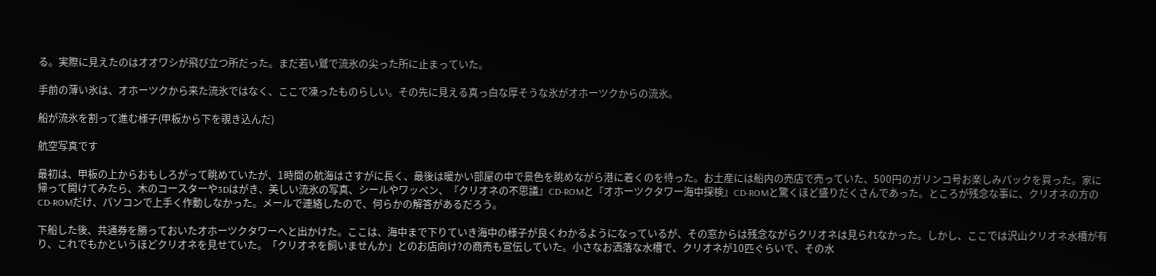る。実際に見えたのはオオワシが飛び立つ所だった。まだ若い鷲で流氷の尖った所に止まっていた。

手前の薄い氷は、オホーツクから来た流氷ではなく、ここで凍ったものらしい。その先に見える真っ白な厚そうな氷がオホーツクからの流氷。

船が流氷を割って進む様子(甲板から下を覗き込んだ)

航空写真です

最初は、甲板の上からおもしろがって眺めていたが、1時間の航海はさすがに長く、最後は暖かい部屋の中で景色を眺めながら港に着くのを待った。お土産には船内の売店で売っていた、500円のガリンコ号お楽しみパックを買った。家に帰って開けてみたら、木のコースターや3Dはがき、美しい流氷の写真、シールやワッペン、『クリオネの不思議』CD-ROMと『オホーツクタワー海中探検』CD-ROMと驚くほど盛りだくさんであった。ところが残念な事に、クリオネの方のCD-ROMだけ、パソコンで上手く作動しなかった。メールで連絡したので、何らかの解答があるだろう。

下船した後、共通券を勝っておいたオホーツクタワーへと出かけた。ここは、海中まで下りていき海中の様子が良くわかるようになっているが、その窓からは残念ながらクリオネは見られなかった。しかし、ここでは沢山クリオネ水槽が有り、これでもかというほどクリオネを見せていた。「クリオネを飼いませんか」とのお店向け?の商売も宣伝していた。小さなお洒落な水槽で、クリオネが10匹ぐらいで、その水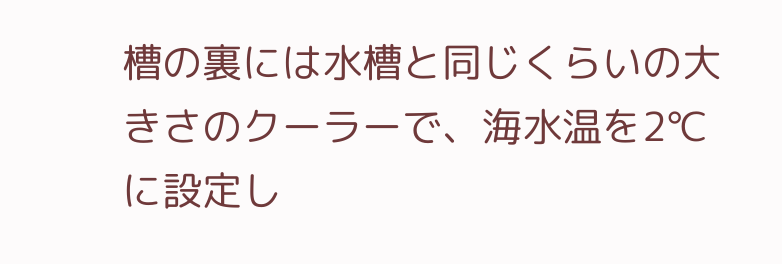槽の裏には水槽と同じくらいの大きさのクーラーで、海水温を2℃に設定し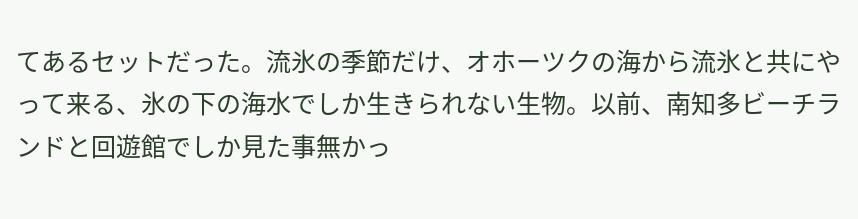てあるセットだった。流氷の季節だけ、オホーツクの海から流氷と共にやって来る、氷の下の海水でしか生きられない生物。以前、南知多ビーチランドと回遊館でしか見た事無かっ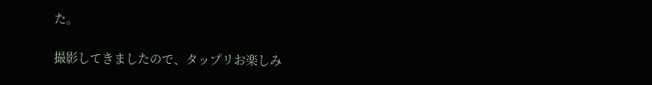た。

撮影してきましたので、タップリお楽しみ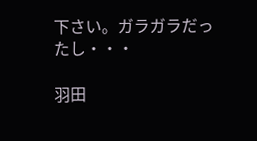下さい。ガラガラだったし・・・

羽田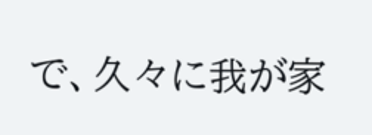で、久々に我が家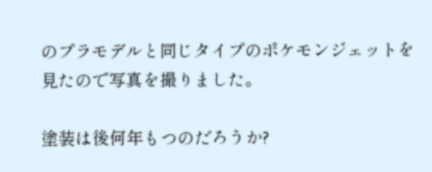のプラモデルと同じタイプのポケモンジェットを見たので写真を撮りました。

塗装は後何年もつのだろうか?